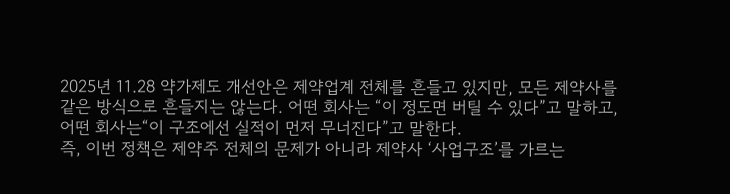2025년 11.28 약가제도 개선안은 제약업계 전체를 흔들고 있지만, 모든 제약사를 같은 방식으로 흔들지는 않는다. 어떤 회사는 “이 정도면 버틸 수 있다”고 말하고, 어떤 회사는“이 구조에선 실적이 먼저 무너진다”고 말한다.
즉, 이번 정책은 제약주 전체의 문제가 아니라 제약사 ‘사업구조’를 가르는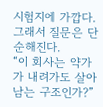시험지에 가깝다. 그래서 질문은 단순해진다.
“이 회사는 약가가 내려가도 살아남는 구조인가?”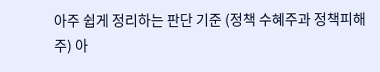아주 쉽게 정리하는 판단 기준 (정책 수혜주과 정책피해주) 아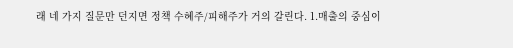래 네 가지 질문만 던지면 정책 수혜주/피해주가 거의 갈린다. 1.매출의 중심이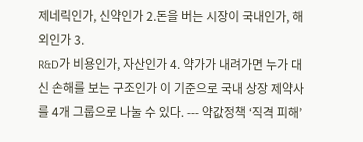제네릭인가, 신약인가 2.돈을 버는 시장이 국내인가, 해외인가 3.
R&D가 비용인가, 자산인가 4. 약가가 내려가면 누가 대신 손해를 보는 구조인가 이 기준으로 국내 상장 제약사를 4개 그룹으로 나눌 수 있다. --- 약값정책 ‘직격 피해’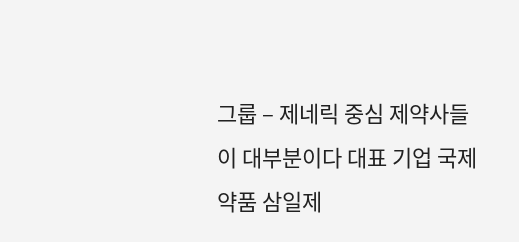그룹 – 제네릭 중심 제약사들이 대부분이다 대표 기업 국제약품 삼일제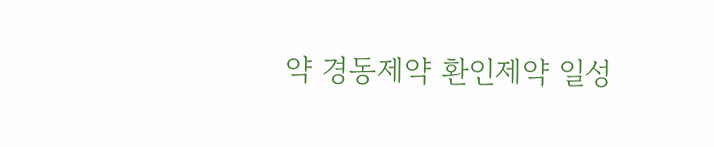약 경동제약 환인제약 일성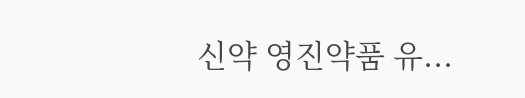신약 영진약품 유...